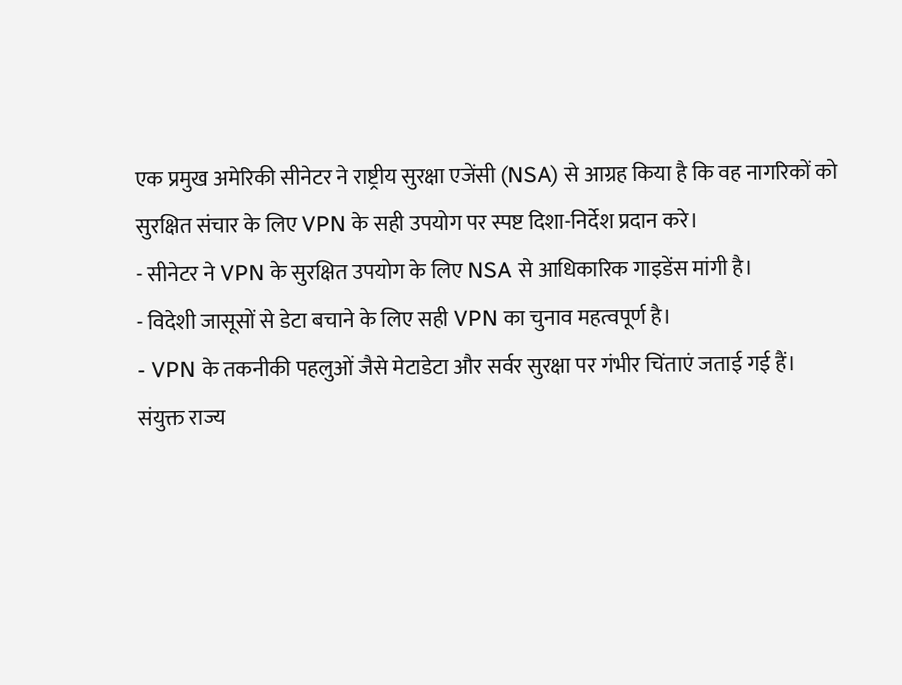एक प्रमुख अमेरिकी सीनेटर ने राष्ट्रीय सुरक्षा एजेंसी (NSA) से आग्रह किया है कि वह नागरिकों को सुरक्षित संचार के लिए VPN के सही उपयोग पर स्पष्ट दिशा-निर्देश प्रदान करे।
- सीनेटर ने VPN के सुरक्षित उपयोग के लिए NSA से आधिकारिक गाइडेंस मांगी है।
- विदेशी जासूसों से डेटा बचाने के लिए सही VPN का चुनाव महत्वपूर्ण है।
- VPN के तकनीकी पहलुओं जैसे मेटाडेटा और सर्वर सुरक्षा पर गंभीर चिंताएं जताई गई हैं।
संयुक्त राज्य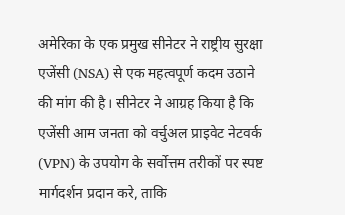अमेरिका के एक प्रमुख सीनेटर ने राष्ट्रीय सुरक्षा एजेंसी (NSA) से एक महत्वपूर्ण कदम उठाने की मांग की है। सीनेटर ने आग्रह किया है कि एजेंसी आम जनता को वर्चुअल प्राइवेट नेटवर्क (VPN) के उपयोग के सर्वोत्तम तरीकों पर स्पष्ट मार्गदर्शन प्रदान करे, ताकि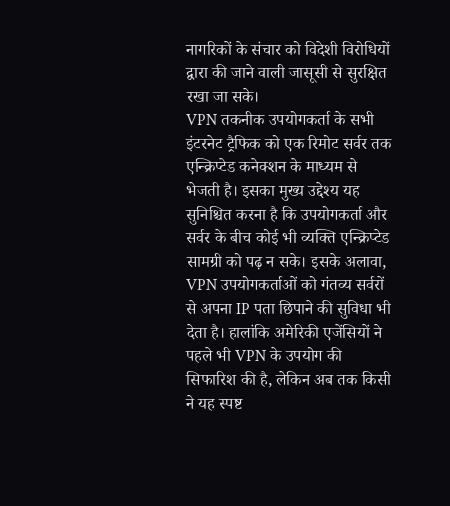नागरिकों के संचार को विदेशी विरोधियों द्वारा की जाने वाली जासूसी से सुरक्षित रखा जा सके।
VPN तकनीक उपयोगकर्ता के सभी इंटरनेट ट्रैफिक को एक रिमोट सर्वर तक एन्क्रिप्टेड कनेक्शन के माध्यम से भेजती है। इसका मुख्य उद्देश्य यह सुनिश्चित करना है कि उपयोगकर्ता और सर्वर के बीच कोई भी व्यक्ति एन्क्रिप्टेड सामग्री को पढ़ न सके। इसके अलावा, VPN उपयोगकर्ताओं को गंतव्य सर्वरों से अपना IP पता छिपाने की सुविधा भी देता है। हालांकि अमेरिकी एजेंसियों ने पहले भी VPN के उपयोग की सिफारिश की है, लेकिन अब तक किसी ने यह स्पष्ट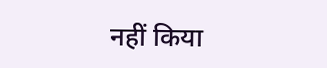नहीं किया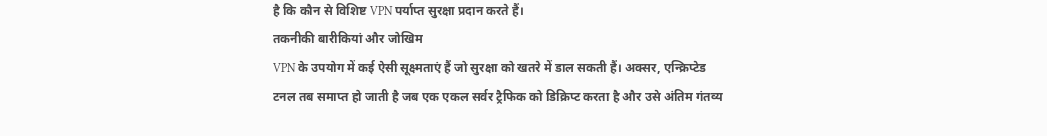है कि कौन से विशिष्ट VPN पर्याप्त सुरक्षा प्रदान करते हैं।
तकनीकी बारीकियां और जोखिम
VPN के उपयोग में कई ऐसी सूक्ष्मताएं हैं जो सुरक्षा को खतरे में डाल सकती हैं। अक्सर, एन्क्रिप्टेड टनल तब समाप्त हो जाती है जब एक एकल सर्वर ट्रैफिक को डिक्रिप्ट करता है और उसे अंतिम गंतव्य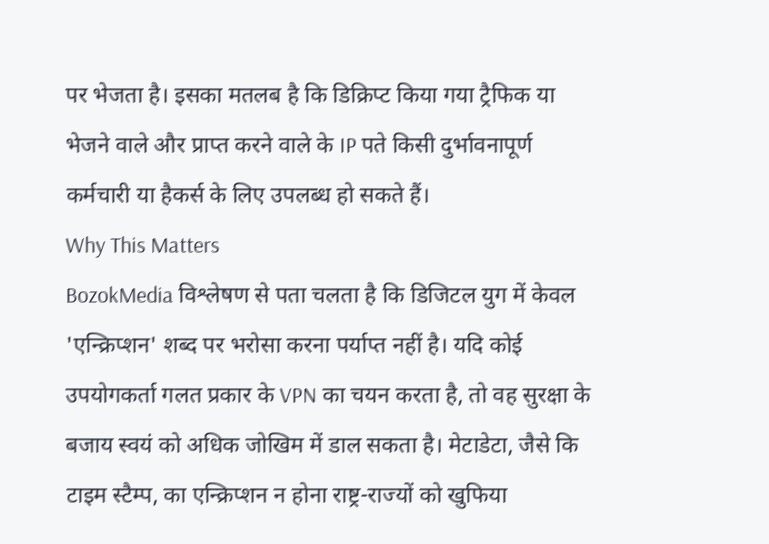पर भेजता है। इसका मतलब है कि डिक्रिप्ट किया गया ट्रैफिक या भेजने वाले और प्राप्त करने वाले के IP पते किसी दुर्भावनापूर्ण कर्मचारी या हैकर्स के लिए उपलब्ध हो सकते हैं।
Why This Matters
BozokMedia विश्लेषण से पता चलता है कि डिजिटल युग में केवल 'एन्क्रिप्शन' शब्द पर भरोसा करना पर्याप्त नहीं है। यदि कोई उपयोगकर्ता गलत प्रकार के VPN का चयन करता है, तो वह सुरक्षा के बजाय स्वयं को अधिक जोखिम में डाल सकता है। मेटाडेटा, जैसे कि टाइम स्टैम्प, का एन्क्रिप्शन न होना राष्ट्र-राज्यों को खुफिया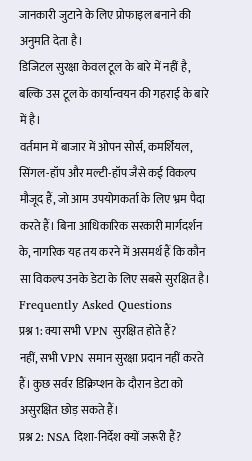जानकारी जुटाने के लिए प्रोफाइल बनाने की अनुमति देता है।
डिजिटल सुरक्षा केवल टूल के बारे में नहीं है, बल्कि उस टूल के कार्यान्वयन की गहराई के बारे में है।
वर्तमान में बाजार में ओपन सोर्स, कमर्शियल, सिंगल-हॉप और मल्टी-हॉप जैसे कई विकल्प मौजूद हैं, जो आम उपयोगकर्ता के लिए भ्रम पैदा करते हैं। बिना आधिकारिक सरकारी मार्गदर्शन के, नागरिक यह तय करने में असमर्थ हैं कि कौन सा विकल्प उनके डेटा के लिए सबसे सुरक्षित है।
Frequently Asked Questions
प्रश्न 1: क्या सभी VPN सुरक्षित होते हैं?
नहीं, सभी VPN समान सुरक्षा प्रदान नहीं करते हैं। कुछ सर्वर डिक्रिप्शन के दौरान डेटा को असुरक्षित छोड़ सकते हैं।
प्रश्न 2: NSA दिशा-निर्देश क्यों जरूरी हैं?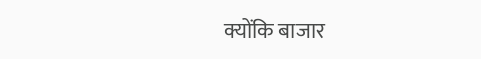क्योंकि बाजार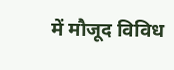में मौजूद विविध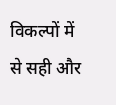विकल्पों में से सही और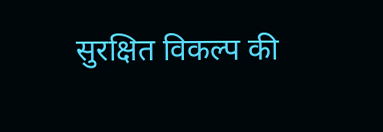सुरक्षित विकल्प की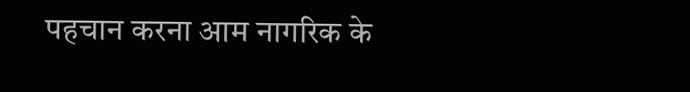पहचान करना आम नागरिक के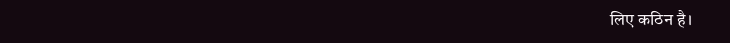लिए कठिन है।